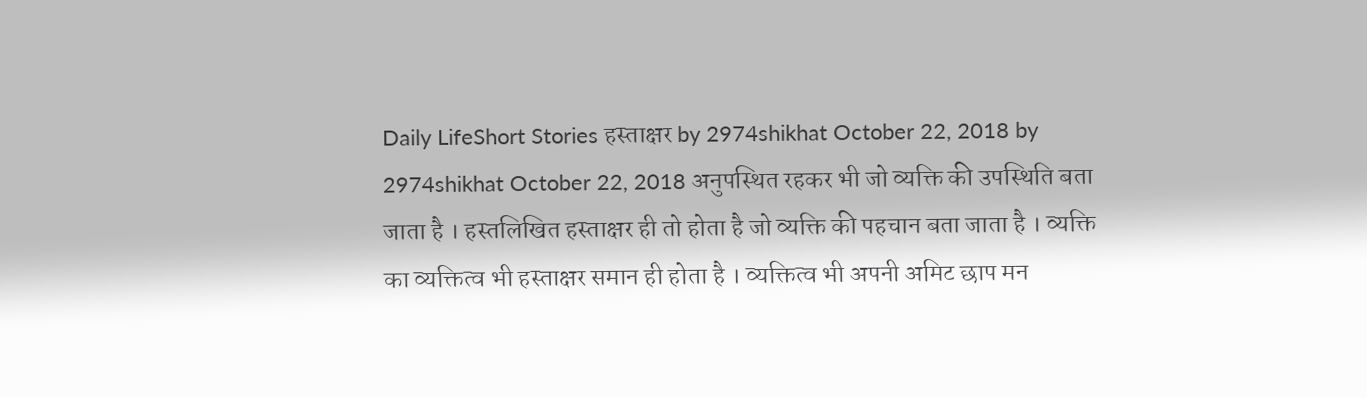Daily LifeShort Stories हस्ताक्षर by 2974shikhat October 22, 2018 by 2974shikhat October 22, 2018 अनुपस्थित रहकर भी जो व्यक्ति की उपस्थिति बता जाता है । हस्तलिखित हस्ताक्षर ही तो होता है जो व्यक्ति की पहचान बता जाता है । व्यक्ति का व्यक्तित्व भी हस्ताक्षर समान ही होता है । व्यक्तित्व भी अपनी अमिट छाप मन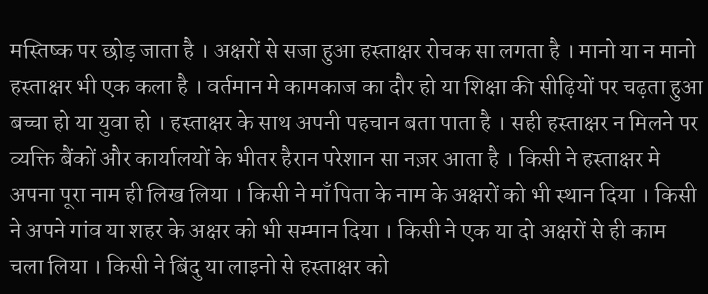मस्तिष्क पर छोड़ जाता है । अक्षरों से सजा हुआ हस्ताक्षर रोचक सा लगता है । मानो या न मानो हस्ताक्षर भी एक कला है । वर्तमान मे कामकाज का दौर हो या शिक्षा की सीढ़ियों पर चढ़ता हुआ बच्चा हो या युवा हो । हस्ताक्षर के साथ अपनी पहचान बता पाता है । सही हस्ताक्षर न मिलने पर व्यक्ति बैंकों और कार्यालयों के भीतर हैरान परेशान सा नज़र आता है । किसी ने हस्ताक्षर मे अपना पूरा नाम ही लिख लिया । किसी ने माँ पिता के नाम के अक्षरों को भी स्थान दिया । किसी ने अपने गांव या शहर के अक्षर को भी सम्मान दिया । किसी ने एक या दो अक्षरों से ही काम चला लिया । किसी ने बिंदु या लाइनो से हस्ताक्षर को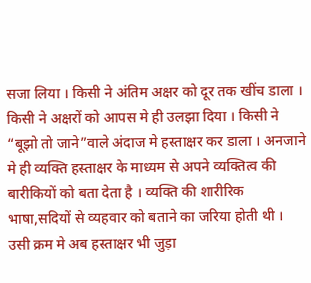सजा लिया । किसी ने अंतिम अक्षर को दूर तक खींच डाला । किसी ने अक्षरों को आपस मे ही उलझा दिया । किसी ने “बूझो तो जाने”वाले अंदाज मे हस्ताक्षर कर डाला । अनजाने मे ही व्यक्ति हस्ताक्षर के माध्यम से अपने व्यक्तित्व की बारीकियों को बता देता है । व्यक्ति की शारीरिक भाषा,सदियों से व्यहवार को बताने का जरिया होती थी । उसी क्रम मे अब हस्ताक्षर भी जुड़ा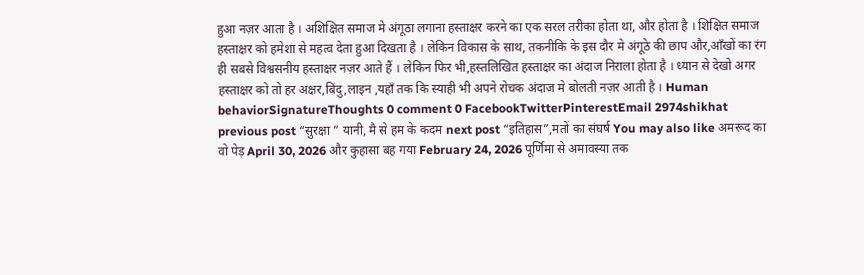हुआ नज़र आता है । अशिक्षित समाज मे अंगूठा लगाना हस्ताक्षर करने का एक सरल तरीका होता था, और होता है । शिक्षित समाज हस्ताक्षर को हमेशा से महत्व देता हुआ दिखता है । लेकिन विकास के साथ, तकनीकि के इस दौर मे अंगूठे की छाप और,आँखों का रंग ही सबसे विश्वसनीय हस्ताक्षर नज़र आते हैं । लेकिन फिर भी,हस्तलिखित हस्ताक्षर का अंदाज निराला होता है । ध्यान से देखो अगर हस्ताक्षर को तो हर अक्षर,बिंदु,लाइन ,यहाँ तक कि स्याही भी अपने रोचक अंदाज मे बोलती नज़र आती है । Human behaviorSignatureThoughts 0 comment 0 FacebookTwitterPinterestEmail 2974shikhat previous post “सुरक्षा ” यानी, मै से हम के कदम next post “इतिहास”,मतों का संघर्ष You may also like अमरूद का वो पेड़ April 30, 2026 और कुहासा बह गया February 24, 2026 पूर्णिमा से अमावस्या तक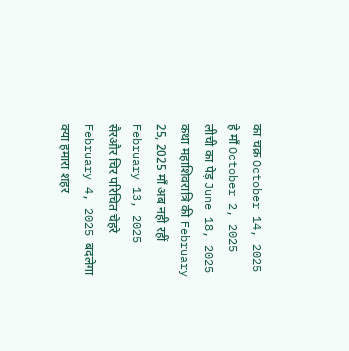का चक्र October 14, 2025 हे माँ October 2, 2025 लीची का पेड़ June 18, 2025 कथा महाशिवरात्रि की February 25, 2025 माँ अब नही रहीं February 13, 2025 सैरऔर चिर परिचित चेहरे February 4, 2025 बदलेगा क्या हमारा शहर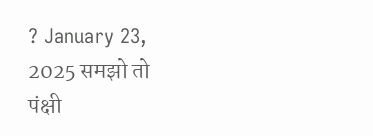? January 23, 2025 समझो तो पंक्षी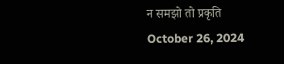न समझो तो प्रकृति October 26, 2024